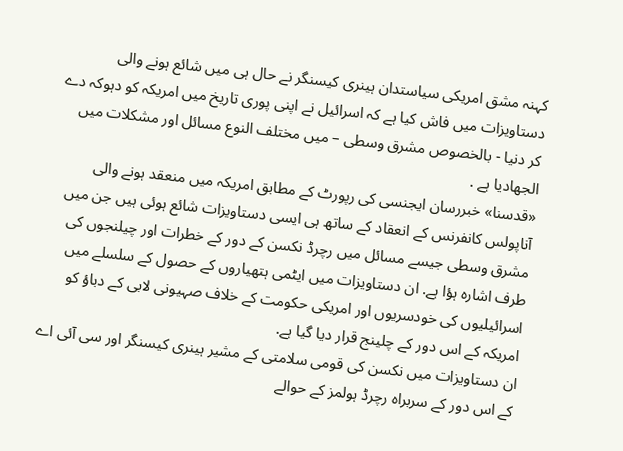کہنہ مشق امریکی سیاستدان ہینری كيسنگر نے حال ہی میں شائع ہونے والی دستاویزات میں فاش کیا ہے کہ اسرائیل نے اپنی پوری تاریخ میں امریکہ کو دہوکہ دے کر دنیا - بالخصوص مشرق وسطی – میں مختلف النوع مسائل اور مشکلات میں الجھادیا ہے .
«قدسنا» خبررسان ایجنسی کی رپورٹ کے مطابق امریکہ میں منعقد ہونے والی آناپولس کانفرنس کے انعقاد کے ساتھ ہی ایسی دستاویزات شائع ہوئی ہیں جن میں مشرق وسطی جیسے مسائل میں رچرڈ نکسن کے دور کے خطرات اور چیلنجوں کی طرف اشارہ ہؤا ہے. ان دستاویزات میں ایٹمی ہتھیاروں کے حصول کے سلسلے میں اسرائیلیوں کی خودسریوں اور امریکی حکومت کے خلاف صہیونی لابی کے دباؤ کو امریکہ کے اس دور کے چلینج قرار دیا گیا ہے.
ان دستاویزات میں نکسن کی قومی سلامتی کے مشیر ہینری کیسنگر اور سی آئی اے کے اس دور کے سربراہ رچرڈ ہولمز کے حوالے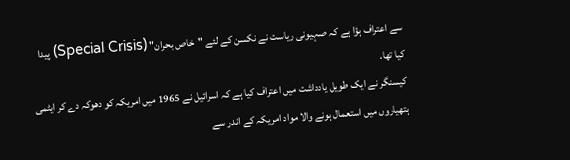سے اعتراف ہؤا ہے کہ صہیونی ریاست نے نکسن کے لئے "خاص بحران" (Special Crisis) پیدا کیا تھا.
كيسنگر نے ایک طویل یادداشت میں اعتراف کیا ہے کہ اسرائیل نے 1965 میں امریکہ کو دھوکہ دے کر ایٹمی ہتھیاروں میں استعمال ہونے والا مواد امریکہ کے اندر سے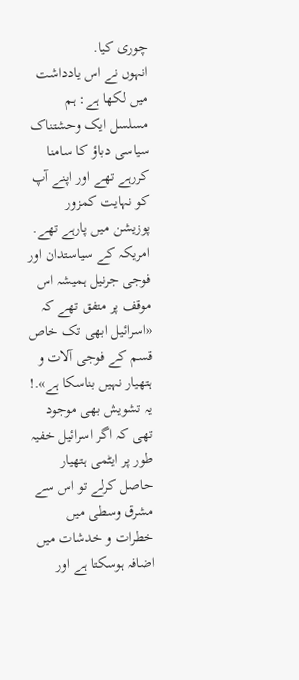چوری کیا.
انہوں نے اس یادداشت میں لکھا ہے: ہم مسلسل ایک وحشتناک سیاسی دباؤ کا سامنا کررہے تھے اور اپنے آپ کو نہایت کمزور پوزیشن میں پارہے تھے.
امریکہ کے سیاستدان اور فوجی جرنیل ہمیشہ اس موقف پر متفق تھے کہ «اسرائیل ابھی تک خاص قسم کے فوجی آلات و ہتھیار نہیں بناسکا ہے».!
یہ تشویش بھی موجود تھی کہ اگر اسرائیل خفیہ طور پر ایٹمی ہتھیار حاصل کرلے تو اس سے مشرق وسطی میں خطرات و خدشات میں اضافہ ہوسکتا ہے اور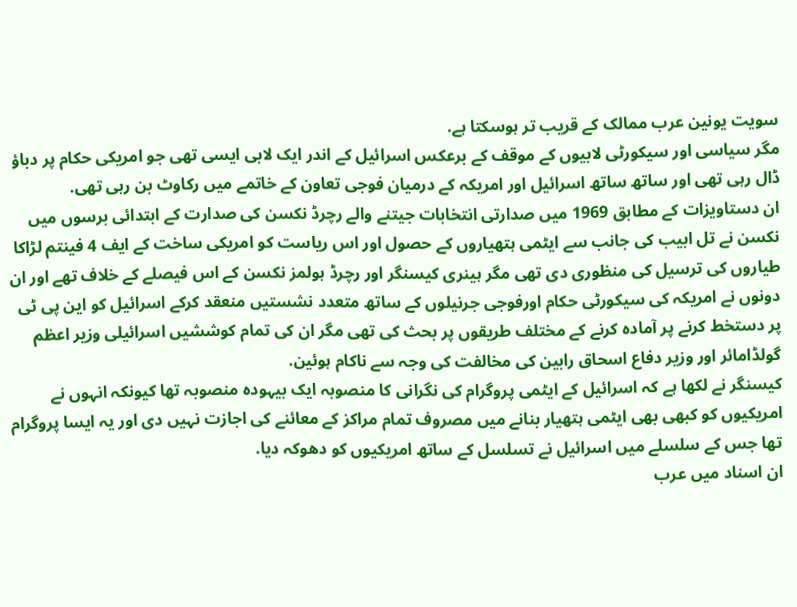سویت یونین عرب ممالک کے قریب تر ہوسکتا ہے.
مگر سیاسی اور سیکورٹی لابیوں کے موقف کے برعکس اسرائیل کے اندر ایک لابی ایسی تھی جو امریکی حکام پر دباؤ ڈال رہی تھی اور ساتھ ساتھ اسرائیل اور امریکہ کے درمیان فوجی تعاون کے خاتمے میں رکاوٹ بن رہی تھی.
ان دستاویزات کے مطابق 1969 میں صدارتی انتخابات جیتنے والے رچرڈ نکسن کی صدارت کے ابتدائی برسوں میں نکسن نے تل ابیب کی جانب سے ایٹمی ہتھیاروں کے حصول اور اس ریاست کو امریکی ساخت کے ایف 4 فینتم لڑاکا طیاروں کی ترسیل کی منظوری دی تھی مگر ہینری کیسنگر اور رچرڈ ہولمز نکسن کے اس فیصلے کے خلاف تھے اور ان دونوں نے امریکہ کی سیکورٹی حکام اورفوجی جرنیلوں کے ساتھ متعدد نشستیں منعقد کرکے اسرائیل کو این پی ٹی پر دستخط کرنے پر آمادہ کرنے کے مختلف طریقوں پر بحث کی تھی مگر ان کی تمام کوششیں اسرائیلی وزیر اعظم گولڈامائر اور وزیر دفاع اسحاق رابین کی مخالفت کی وجہ سے ناکام ہوئین.
كيسنگر نے لکھا ہے کہ اسرائیل کے ایٹمی پروگرام کی نگرانی کا منصوبہ ایک بیہودہ منصوبہ تھا کیونکہ انہوں نے امریکیوں کو کبھی بھی ایٹمی ہتھیار بنانے میں مصروف تمام مراکز کے معائنے کی اجازت نہیں دی اور یہ ایسا پروگرام تھا جس کے سلسلے میں اسرائیل نے تسلسل کے ساتھ امریکیوں کو دھوکہ دیا.
ان اسناد میں عرب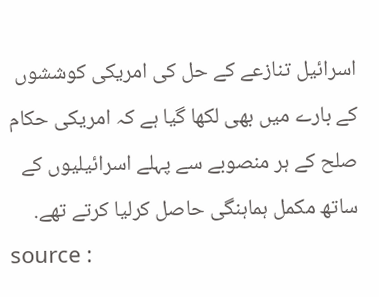اسرائیل تنازعے کے حل کی امریکی کوششوں کے بارے میں بھی لکھا گیا ہے کہ امریکی حکام صلح کے ہر منصوبے سے پہلے اسرائیلیوں کے ساتھ مکمل ہماہنگی حاصل کرلیا کرتے تھے.
source :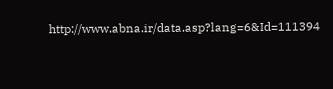http://www.abna.ir/data.asp?lang=6&Id=111394